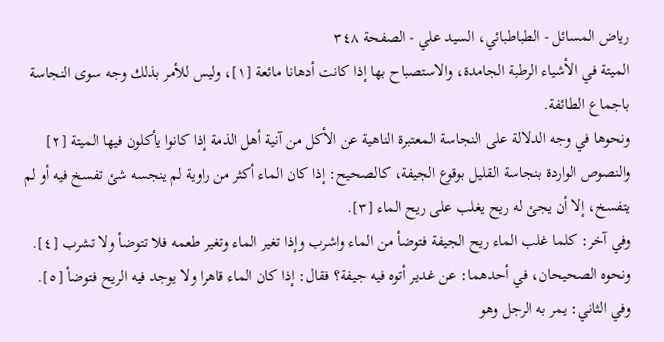رياض المسائل - الطباطبائي، السيد علي - الصفحة ٣٤٨
الميتة في الأشياء الرطبة الجامدة، والاستصباح بها إذا كانت أدهانا مائعة [١]، وليس للأمر بذلك وجه سوى النجاسة باجماع الطائفة.
ونحوها في وجه الدلالة على النجاسة المعتبرة الناهية عن الأكل من آنية أهل الذمة إذا كانوا يأكلون فيها الميتة [٢] والنصوص الواردة بنجاسة القليل بوقوع الجيفة، كالصحيح: إذا كان الماء أكثر من راوية لم ينجسه شئ تفسخ فيه أو لم يتفسخ، إلا أن يجئ له ريح يغلب على ريح الماء [٣].
وفي آخر: كلما غلب الماء ريح الجيفة فتوضأ من الماء واشرب وإذا تغير الماء وتغير طعمه فلا تتوضأ ولا تشرب [٤].
ونحوه الصحيحان، في أحدهما: عن غدير أتوه فيه جيفة؟ فقال: إذا كان الماء قاهرا ولا يوجد فيه الريح فتوضأ [٥].
وفي الثاني: يمر به الرجل وهو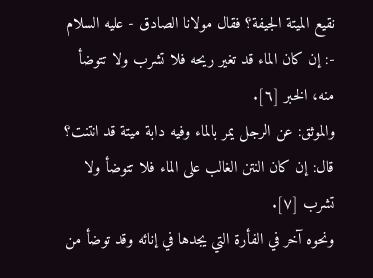نقيع الميتة الجيفة؟ فقال مولانا الصادق - عليه السلام -: إن كان الماء قد تغير ريحه فلا تشرب ولا تتوضأ منه، الخبر [٦].
والموثق: عن الرجل يمر بالماء وفيه دابة ميتة قد انتنت؟ قال: إن كان النتن الغالب على الماء فلا تتوضأ ولا تشرب [٧].
ونحوه آخر في الفأرة التي يجدها في إنائه وقد توضأ من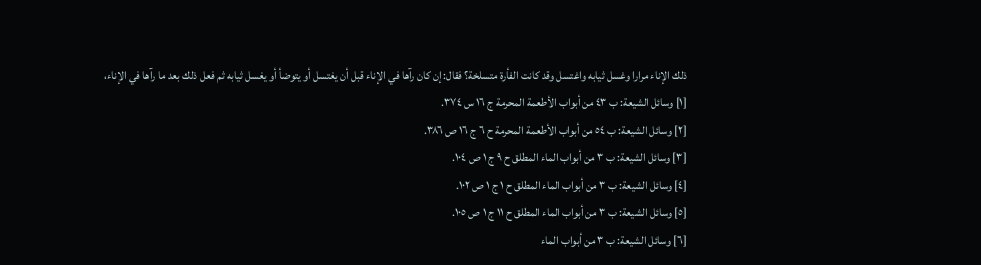ذلك الإناء مرارا وغسل ثيابه واغتسل وقد كانت الفأرة متسلخة؟ فقال: إن كان رآها في الإناء قبل أن يغتسل أو يتوضأ أو يغسل ثيابه ثم فعل ذلك بعد ما رآها في الإناء،
[١] وسائل الشيعة: ب ٤٣ من أبواب الأطعمة المحرمة ج ١٦ س ٣٧٤.
[٢] وسائل الشيعة: ب ٥٤ من أبواب الأطعمة المحرمة ح ٦ ج ١٦ ص ٣٨٦.
[٣] وسائل الشيعة: ب ٣ من أبواب الماء المطلق ح ٩ ج ١ ص ١٠٤.
[٤] وسائل الشيعة: ب ٣ من أبواب الماء المطلق ح ١ ج ١ ص ١٠٢.
[٥] وسائل الشيعة: ب ٣ من أبواب الماء المطلق ح ١١ ج ١ ص ١٠٥.
[٦] وسائل الشيعة: ب ٣ من أبواب الماء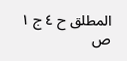المطلق ح ٤ ج ١ ص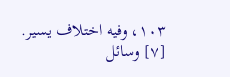١٠٣، وفيه اختلاف يسير.
[٧] وسائل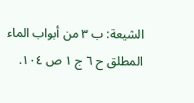الشيعة: ب ٣ من أبواب الماء المطلق ح ٦ ج ١ ص ١٠٤.